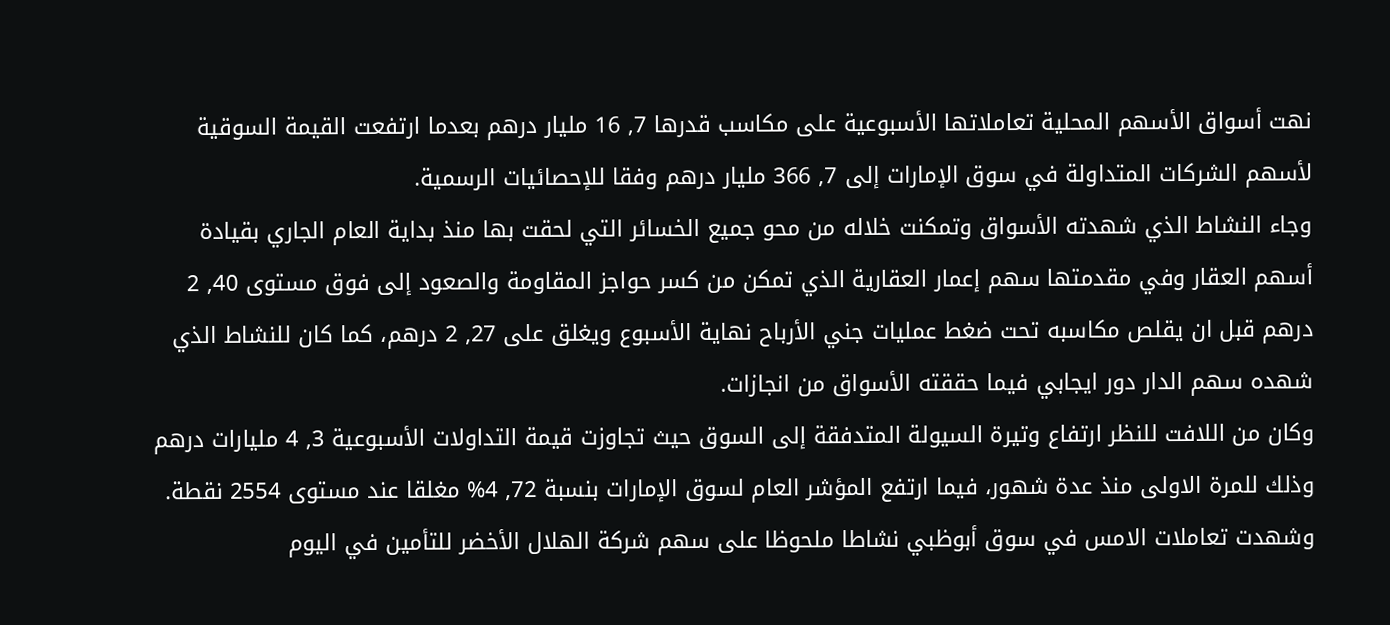نهت أسواق الأسهم المحلية تعاملاتها الأسبوعية على مكاسب قدرها 7, 16 مليار درهم بعدما ارتفعت القيمة السوقية لأسهم الشركات المتداولة في سوق الإمارات إلى 7, 366 مليار درهم وفقا للإحصائيات الرسمية.
وجاء النشاط الذي شهدته الأسواق وتمكنت خلاله من محو جميع الخسائر التي لحقت بها منذ بداية العام الجاري بقيادة أسهم العقار وفي مقدمتها سهم إعمار العقارية الذي تمكن من كسر حواجز المقاومة والصعود إلى فوق مستوى 40, 2 درهم قبل ان يقلص مكاسبه تحت ضغط عمليات جني الأرباح نهاية الأسبوع ويغلق على 27, 2 درهم، كما كان للنشاط الذي شهده سهم الدار دور ايجابي فيما حققته الأسواق من انجازات.
وكان من اللافت للنظر ارتفاع وتيرة السيولة المتدفقة إلى السوق حيث تجاوزت قيمة التداولات الأسبوعية 3, 4 مليارات درهم وذلك للمرة الاولى منذ عدة شهور، فيما ارتفع المؤشر العام لسوق الإمارات بنسبة 72, 4% مغلقا عند مستوى 2554 نقطة.
وشهدت تعاملات الامس في سوق أبوظبي نشاطا ملحوظا على سهم شركة الهلال الأخضر للتأمين في اليوم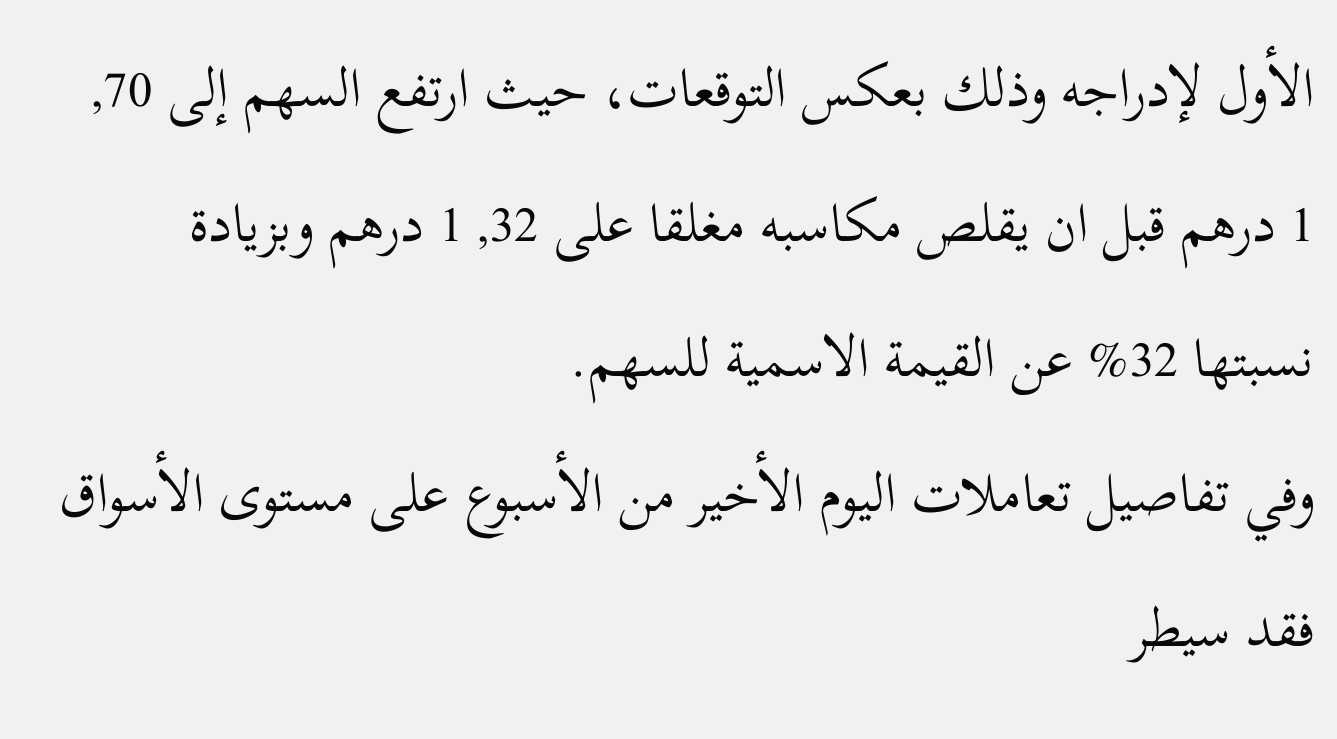الأول لإدراجه وذلك بعكس التوقعات، حيث ارتفع السهم إلى 70, 1 درهم قبل ان يقلص مكاسبه مغلقا على 32, 1 درهم وبزيادة نسبتها 32% عن القيمة الاسمية للسهم.
وفي تفاصيل تعاملات اليوم الأخير من الأسبوع على مستوى الأسواق فقد سيطر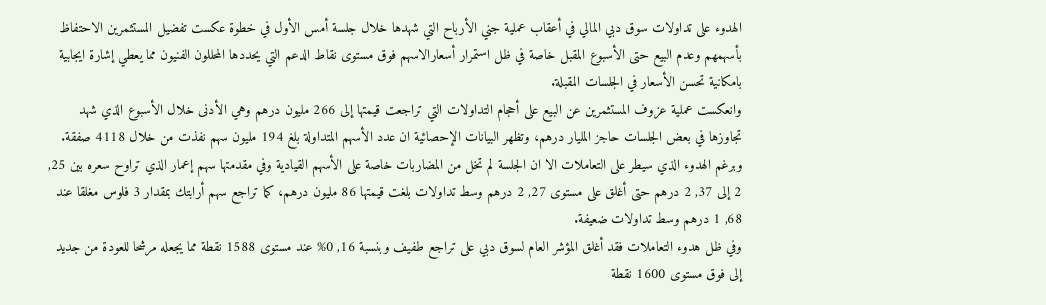الهدوء على تداولات سوق دبي المالي في أعقاب عملية جني الأرباح التي شهدها خلال جلسة أمس الأول في خطوة عكست تفضيل المستثمرين الاحتفاظ بأسهمهم وعدم البيع حتى الأسبوع المقبل خاصة في ظل استمرار أسعارالاسهم فوق مستوى نقاط الدعم التي يحددها المحللون الفنيون مما يعطي إشارة ايجابية بامكانية تحسن الأسعار في الجلسات المقبلة.
وانعكست عملية عزوف المستثمرين عن البيع على أحجام التداولات التي تراجعت قيمتها إلى 266 مليون درهم وهي الأدنى خلال الأسبوع الذي شهد تجاوزها في بعض الجلسات حاجز المليار درهم، وتظهر البيانات الإحصائية ان عدد الأسهم المتداولة بلغ 194 مليون سهم نفذت من خلال 4118 صفقة.
وبرغم الهدوء الذي سيطر على التعاملات الا ان الجلسة لم تخل من المضاربات خاصة على الأسهم القيادية وفي مقدمتها سهم إعمار الذي تراوح سعره بين 25, 2 إلى 37, 2 درهم حتى أغلق على مستوى 27, 2 درهم وسط تداولات بلغت قيمتها 86 مليون درهم، كما تراجع سهم أرابتك بمقدار 3 فلوس مغلقا عند 68, 1 درهم وسط تداولات ضعيفة.
وفي ظل هدوء التعاملات فقد أغلق المؤشر العام لسوق دبي على تراجع طفيف وبنسبة 16, 0% عند مستوى 1588 نقطة مما يجعله مرشحا للعودة من جديد إلى فوق مستوى 1600 نقطة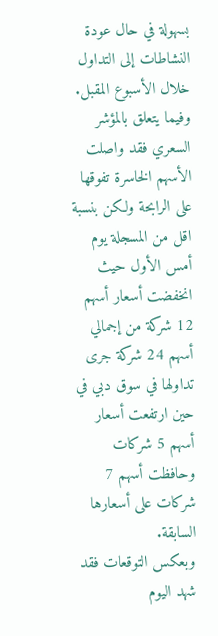بسهولة في حال عودة النشاطات إلى التداول خلال الأسبوع المقبل.
وفيما يتعلق بالمؤشر السعري فقد واصلت الأسهم الخاسرة تفوقها على الرابحة ولكن بنسبة اقل من المسجلة يوم أمس الأول حيث انخفضت أسعار أسهم 12 شركة من إجمالي أسهم 24 شركة جرى تداولها في سوق دبي في حين ارتفعت أسعار أسهم 5 شركات وحافظت أسهم 7 شركات على أسعارها السابقة.
وبعكس التوقعات فقد شهد اليوم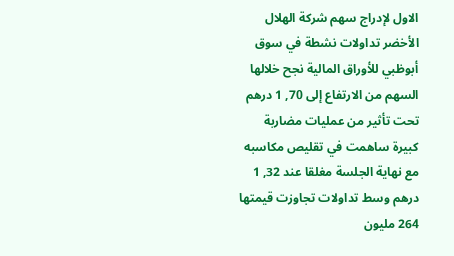الاول لإدراج سهم شركة الهلال الأخضر تداولات نشطة في سوق أبوظبي للأوراق المالية نجح خلالها السهم من الارتفاع إلى 70, 1 درهم تحت تأثير من عمليات مضاربة كبيرة ساهمت في تقليص مكاسبه مع نهاية الجلسة مغلقا عند 32, 1 درهم وسط تداولات تجاوزت قيمتها 264 مليون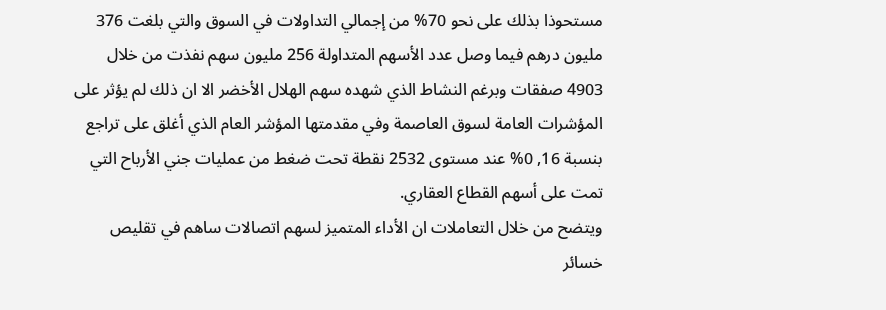مستحوذا بذلك على نحو 70% من إجمالي التداولات في السوق والتي بلغت 376 مليون درهم فيما وصل عدد الأسهم المتداولة 256 مليون سهم نفذت من خلال 4903 صفقات وبرغم النشاط الذي شهده سهم الهلال الأخضر الا ان ذلك لم يؤثر على المؤشرات العامة لسوق العاصمة وفي مقدمتها المؤشر العام الذي أغلق على تراجع بنسبة 16, 0% عند مستوى 2532 نقطة تحت ضغط من عمليات جني الأرباح التي تمت على أسهم القطاع العقاري.
ويتضح من خلال التعاملات ان الأداء المتميز لسهم اتصالات ساهم في تقليص خسائر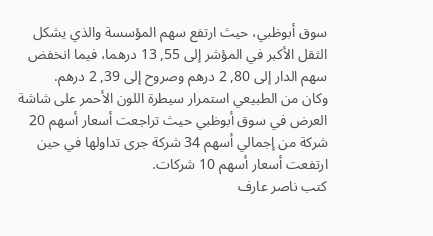سوق أبوظبي، حيث ارتفع سهم المؤسسة والذي يشكل الثقل الأكبر في المؤشر إلى 55, 13 درهما، فيما انخفض سهم الدار إلى 80, 2 درهم وصروح إلى 39, 2 درهم.
وكان من الطبيعي استمرار سيطرة اللون الأحمر على شاشة العرض في سوق أبوظبي حيث تراجعت أسعار أسهم 20 شركة من إجمالي أسهم 34 شركة جرى تداولها في حين ارتفعت أسعار أسهم 10 شركات.
كتب ناصر عارف